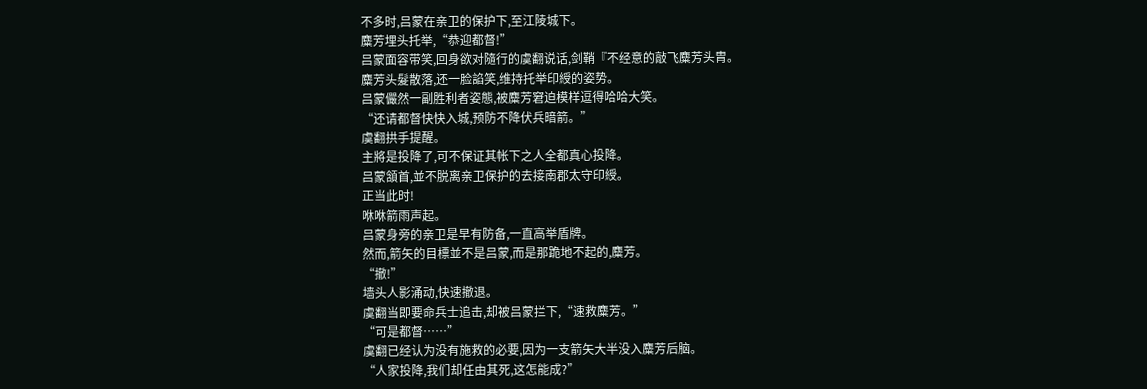不多时,吕蒙在亲卫的保护下,至江陵城下。
麋芳埋头托举,“恭迎都督!”
吕蒙面容带笑,回身欲对隨行的虞翻说话,剑鞘『不经意的敲飞麋芳头胄。
麋芳头髮散落,还一脸諂笑,维持托举印綬的姿势。
吕蒙儼然一副胜利者姿態,被麋芳窘迫模样逗得哈哈大笑。
“还请都督快快入城,预防不降伏兵暗箭。”
虞翻拱手提醒。
主將是投降了,可不保证其帐下之人全都真心投降。
吕蒙頷首,並不脱离亲卫保护的去接南郡太守印綬。
正当此时!
咻咻箭雨声起。
吕蒙身旁的亲卫是早有防备,一直高举盾牌。
然而,箭矢的目標並不是吕蒙,而是那跪地不起的,麋芳。
“撤!”
墙头人影涌动,快速撤退。
虞翻当即要命兵士追击,却被吕蒙拦下,“速救麋芳。”
“可是都督……”
虞翻已经认为没有施救的必要,因为一支箭矢大半没入麋芳后脑。
“人家投降,我们却任由其死,这怎能成?”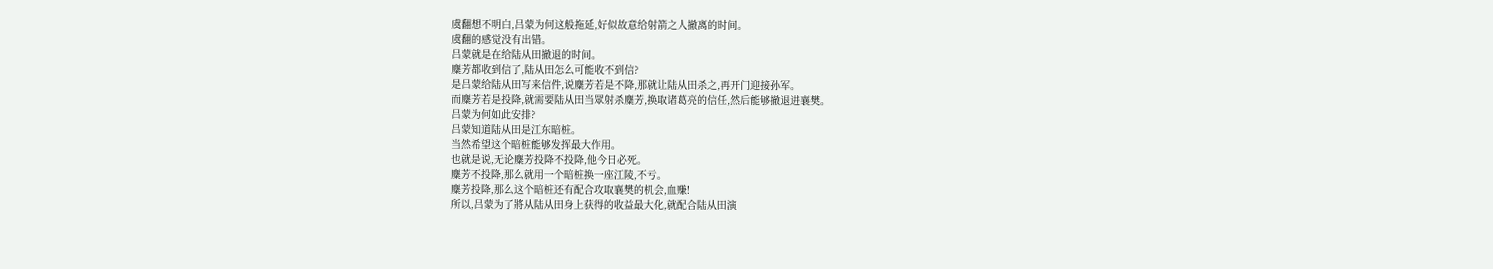虞翻想不明白,吕蒙为何这般拖延,好似故意给射箭之人撤离的时间。
虞翻的感觉没有出错。
吕蒙就是在给陆从田撤退的时间。
麋芳都收到信了,陆从田怎么可能收不到信?
是吕蒙给陆从田写来信件,说麋芳若是不降,那就让陆从田杀之,再开门迎接孙军。
而麋芳若是投降,就需要陆从田当眾射杀麋芳,换取诸葛亮的信任,然后能够撤退进襄樊。
吕蒙为何如此安排?
吕蒙知道陆从田是江东暗桩。
当然希望这个暗桩能够发挥最大作用。
也就是说,无论麋芳投降不投降,他今日必死。
麋芳不投降,那么就用一个暗桩换一座江陵,不亏。
麋芳投降,那么这个暗桩还有配合攻取襄樊的机会,血赚!
所以,吕蒙为了將从陆从田身上获得的收益最大化,就配合陆从田演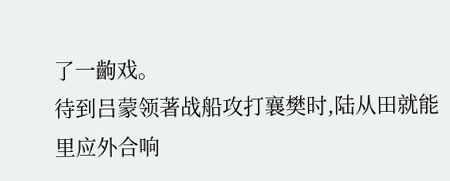了一齣戏。
待到吕蒙领著战船攻打襄樊时,陆从田就能里应外合响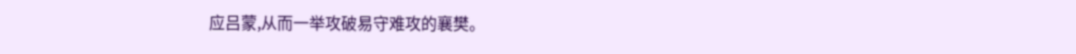应吕蒙,从而一举攻破易守难攻的襄樊。